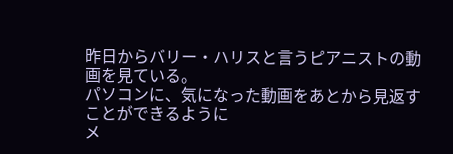昨日からバリー・ハリスと言うピアニストの動画を見ている。
パソコンに、気になった動画をあとから見返すことができるように
メ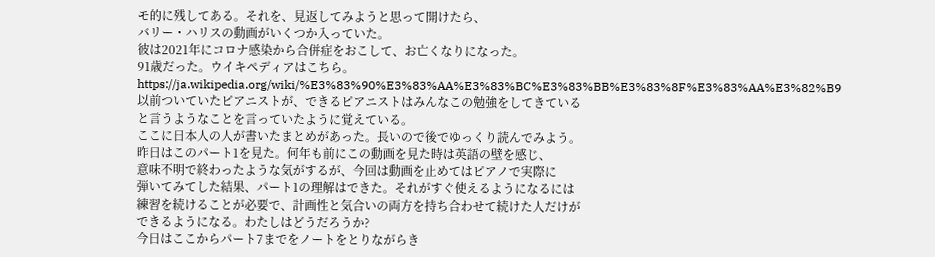モ的に残してある。それを、見返してみようと思って開けたら、
バリー・ハリスの動画がいくつか入っていた。
彼は2021年にコロナ感染から合併症をおこして、お亡くなりになった。
91歳だった。ウイキペディアはこちら。
https://ja.wikipedia.org/wiki/%E3%83%90%E3%83%AA%E3%83%BC%E3%83%BB%E3%83%8F%E3%83%AA%E3%82%B9
以前ついていたピアニストが、できるピアニストはみんなこの勉強をしてきている
と言うようなことを言っていたように覚えている。
ここに日本人の人が書いたまとめがあった。長いので後でゆっくり読んでみよう。
昨日はこのパート1を見た。何年も前にこの動画を見た時は英語の壁を感じ、
意味不明で終わったような気がするが、今回は動画を止めてはピアノで実際に
弾いてみてした結果、パート1の理解はできた。それがすぐ使えるようになるには
練習を続けることが必要で、計画性と気合いの両方を持ち合わせて続けた人だけが
できるようになる。わたしはどうだろうか?
今日はここからパート7までをノートをとりながらき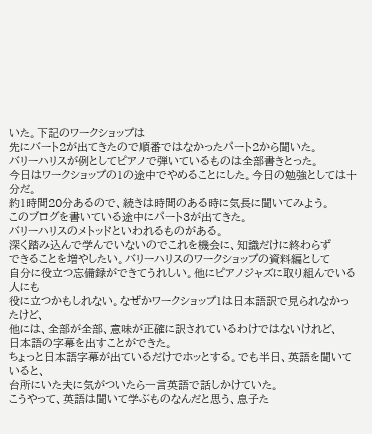いた。下記のワークショップは
先にバート2が出てきたので順番ではなかったパート2から聞いた。
バリーハリスが例としてピアノで弾いているものは全部書きとった。
今日はワークショップの1の途中でやめることにした。今日の勉強としては十分だ。
約1時間20分あるので、続きは時間のある時に気長に聞いてみよう。
このブログを書いている途中にパート3が出てきた。
バリーハリスのメトッドといわれるものがある。
深く踏み込んで学んでいないのでこれを機会に、知識だけに終わらず
できることを増やしたい。バリーハリスのワークショップの資料編として
自分に役立つ忘備録ができてうれしい。他にピアノジャズに取り組んでいる人にも
役に立つかもしれない。なぜかワークショップ1は日本語訳で見られなかったけど、
他には、全部が全部、意味が正確に訳されているわけではないけれど、
日本語の字幕を出すことができた。
ちょっと日本語字幕が出ているだけでホッとする。でも半日、英語を聞いていると、
台所にいた夫に気がついたら一言英語で話しかけていた。
こうやって、英語は聞いて学ぶものなんだと思う、息子た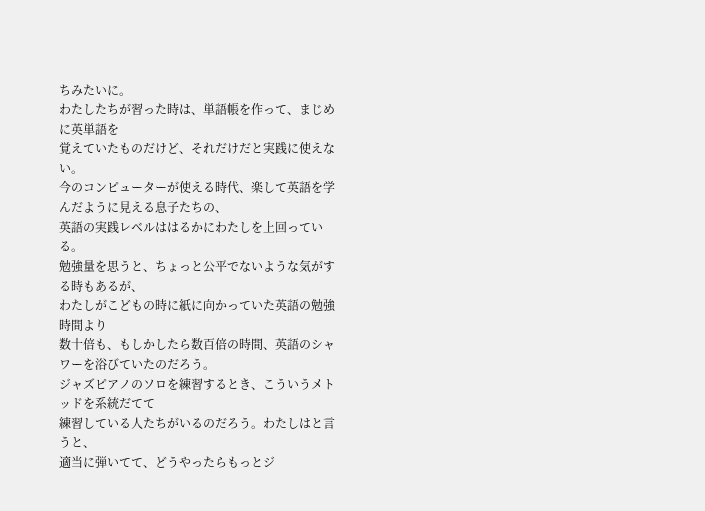ちみたいに。
わたしたちが習った時は、単語帳を作って、まじめに英単語を
覚えていたものだけど、それだけだと実践に使えない。
今のコンピューターが使える時代、楽して英語を学んだように見える息子たちの、
英語の実践レベルははるかにわたしを上回っている。
勉強量を思うと、ちょっと公平でないような気がする時もあるが、
わたしがこどもの時に紙に向かっていた英語の勉強時間より
数十倍も、もしかしたら数百倍の時間、英語のシャワーを浴びていたのだろう。
ジャズピアノのソロを練習するとき、こういうメトッドを系統だてて
練習している人たちがいるのだろう。わたしはと言うと、
適当に弾いてて、どうやったらもっとジ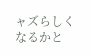ャズらしくなるかと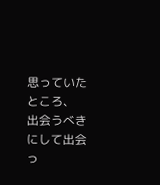思っていたところ、
出会うべきにして出会っ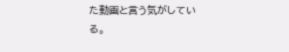た動画と言う気がしている。